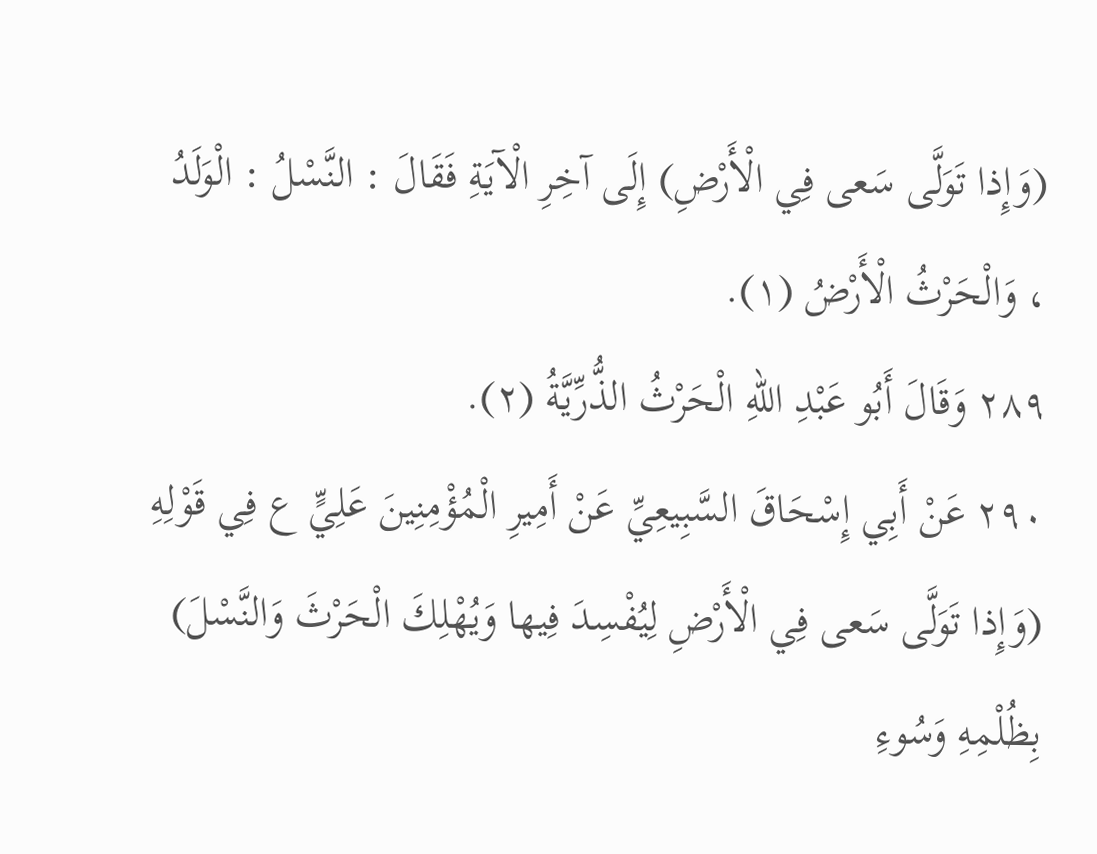(وَإِذا تَوَلَّى سَعى فِي الْأَرْضِ) إِلَى آخِرِ الْآيَةِ فَقَالَ : النَّسْلُ : الْوَلَدُ ، وَالْحَرْثُ الْأَرْضُ (١).
٢٨٩ وَقَالَ أَبُو عَبْدِ اللهِ الْحَرْثُ الذُّرِّيَّةُ (٢).
٢٩٠ عَنْ أَبِي إِسْحَاقَ السَّبِيعِيِّ عَنْ أَمِيرِ الْمُؤْمِنِينَ عَلِيٍّ ع فِي قَوْلِهِ (وَإِذا تَوَلَّى سَعى فِي الْأَرْضِ لِيُفْسِدَ فِيها وَيُهْلِكَ الْحَرْثَ وَالنَّسْلَ) بِظُلْمِهِ وَسُوءِ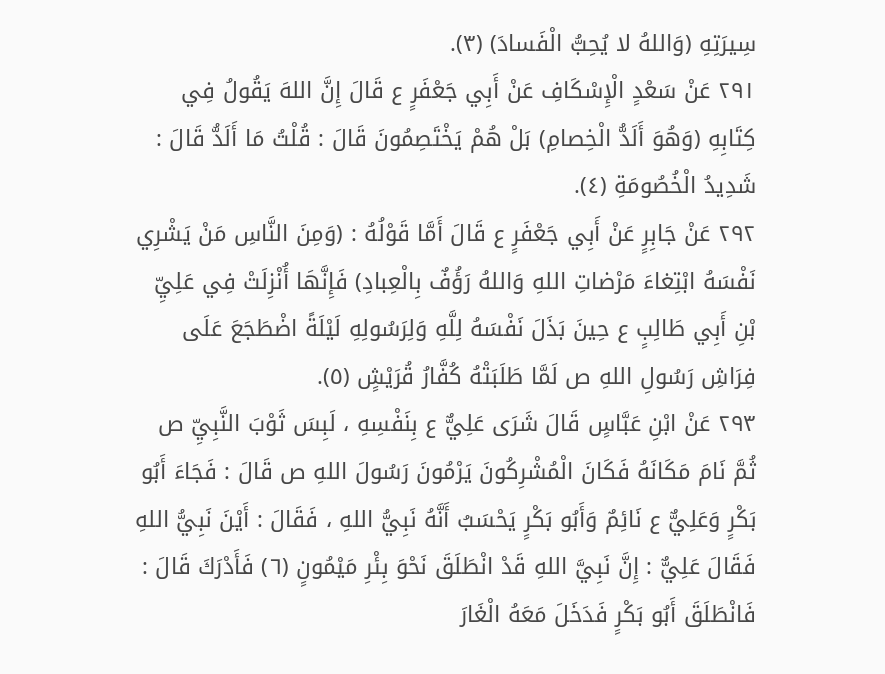سِيرَتِهِ (وَاللهُ لا يُحِبُّ الْفَسادَ) (٣).
٢٩١ عَنْ سَعْدٍ الْإِسْكَافِ عَنْ أَبِي جَعْفَرٍ ع قَالَ إِنَّ اللهَ يَقُولُ فِي كِتَابِهِ (وَهُوَ أَلَدُّ الْخِصامِ) بَلْ هُمْ يَخْتَصِمُونَ قَالَ : قُلْتُ مَا أَلَدُّ قَالَ : شَدِيدُ الْخُصُومَةِ (٤).
٢٩٢ عَنْ جَابِرٍ عَنْ أَبِي جَعْفَرٍ ع قَالَ أَمَّا قَوْلُهُ : (وَمِنَ النَّاسِ مَنْ يَشْرِي نَفْسَهُ ابْتِغاءَ مَرْضاتِ اللهِ وَاللهُ رَؤُفٌ بِالْعِبادِ) فَإِنَّهَا أُنْزِلَتْ فِي عَلِيِّ بْنِ أَبِي طَالِبٍ ع حِينَ بَذَلَ نَفْسَهُ لِلَّهِ وَلِرَسُولِهِ لَيْلَةً اضْطَجَعَ عَلَى فِرَاشِ رَسُولِ اللهِ ص لَمَّا طَلَبَتْهُ كُفَّارُ قُرَيْشٍ (٥).
٢٩٣ عَنْ ابْنِ عَبَّاسٍ قَالَ شَرَى عَلِيٌّ ع بِنَفْسِهِ ، لَبِسَ ثَوْبَ النَّبِيِّ ص ثُمَّ نَامَ مَكَانَهُ فَكَانَ الْمُشْرِكُونَ يَرْمُونَ رَسُولَ اللهِ ص قَالَ : فَجَاءَ أَبُو بَكْرٍ وَعَلِيٌّ ع نَائِمٌ وَأَبُو بَكْرٍ يَحْسَبُ أَنَّهُ نَبِيُّ اللهِ ، فَقَالَ : أَيْنَ نَبِيُّ اللهِ فَقَالَ عَلِيٌّ : إِنَّ نَبِيَّ اللهِ قَدْ انْطَلَقَ نَحْوَ بِئْرِ مَيْمُونٍ (٦) فَأَدْرَكَ قَالَ : فَانْطَلَقَ أَبُو بَكْرٍ فَدَخَلَ مَعَهُ الْغَارَ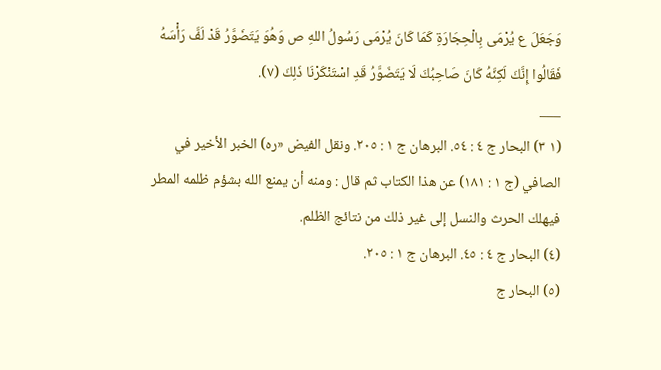وَجَعَلَ ع يُرْمَى بِالْحِجَارَةِ كَمَا كَانَ يُرْمَى رَسُولُ اللهِ ص وَهُوَ يَتَضَوَّرُ قَدْ لَفَّ رَأْسَهُ فَقَالُوا إِنَّكَ لَكِنَّهُ كَانَ صَاحِبُكَ لَا يَتَضَوَّرُ قَدِ اسْتَنْكَرْنَا ذَلِكَ (٧).
___
(١ ٣) البحار ج ٤ : ٥٤. البرهان ج ١ : ٢٠٥. ونقل الفيض «ره) الخبر الأخير في الصافي (ج ١ : ١٨١) عن هذا الكتاب ثم قال : ومنه أن يمنع الله بشؤم ظلمه المطر فيهلك الحرث والنسل إلى غير ذلك من نتائج الظلم.
(٤) البحار ج ٤ : ٤٥. البرهان ج ١ : ٢٠٥.
(٥) البحار ج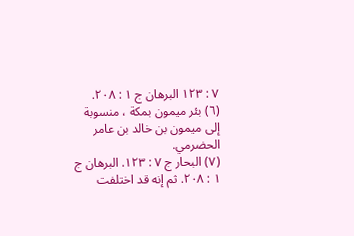٧ : ١٢٣ البرهان ج ١ : ٢٠٨.
(٦) بئر ميمون بمكة ، منسوبة إلى ميمون بن خالد بن عامر الحضرمي.
(٧) البحار ج ٧ : ١٢٣. البرهان ج ١ : ٢٠٨. ثم إنه قد اختلفت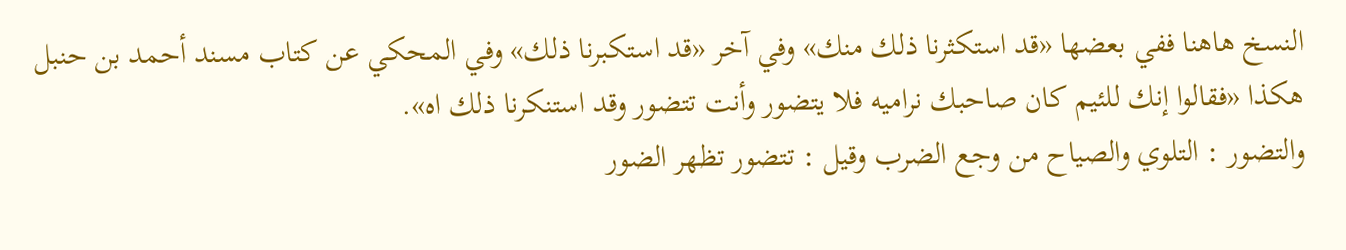النسخ هاهنا ففي بعضها «قد استكثرنا ذلك منك» وفي آخر «قد استكبرنا ذلك» وفي المحكي عن كتاب مسند أحمد بن حنبل هكذا «فقالوا إنك للئيم كان صاحبك نراميه فلا يتضور وأنت تتضور وقد استنكرنا ذلك اه».
والتضور : التلوي والصياح من وجع الضرب وقيل : تتضور تظهر الضور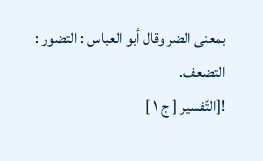بمعنى الضر وقال أبو العباس : التضور : التضعف.
![التّفسير [ ج ١ ]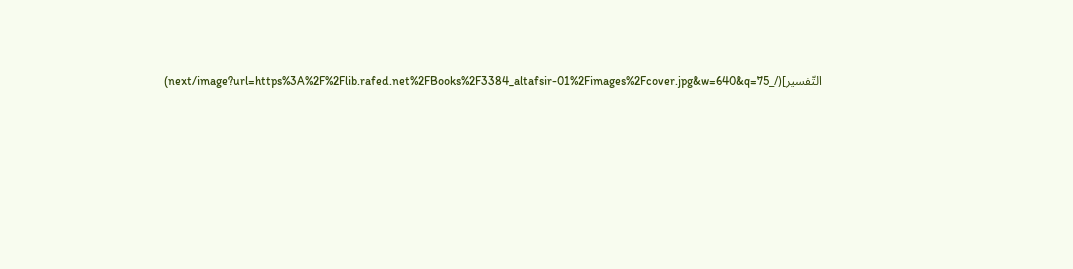التّفسير](/_next/image?url=https%3A%2F%2Flib.rafed.net%2FBooks%2F3384_altafsir-01%2Fimages%2Fcover.jpg&w=640&q=75)